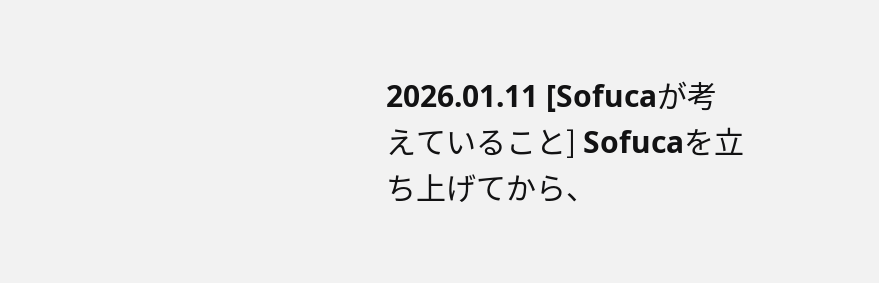2026.01.11 [Sofucaが考えていること] Sofucaを立ち上げてから、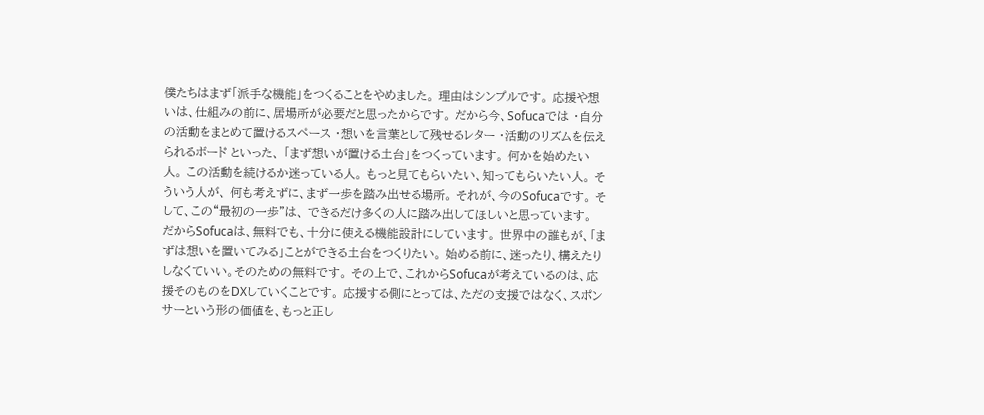僕たちはまず「派手な機能」をつくることをやめました。 理由はシンプルです。 応援や想いは、仕組みの前に、居場所が必要だと思ったからです。 だから今、Sofucaでは ・自分の活動をまとめて置けるスペース ・想いを言葉として残せるレター ・活動のリズムを伝えられるボード といった、 「まず想いが置ける土台」をつくっています。 何かを始めたい人。 この活動を続けるか迷っている人。 もっと見てもらいたい、知ってもらいたい人。 そういう人が、 何も考えずに、まず一歩を踏み出せる場所。 それが、今のSofucaです。 そして、この“最初の一歩”は、 できるだけ多くの人に踏み出してほしいと思っています。 だからSofucaは、無料でも、十分に使える機能設計にしています。 世界中の誰もが、「まずは想いを置いてみる」ことができる土台をつくりたい。 始める前に、迷ったり、構えたりしなくていい。そのための無料です。 その上で、これからSofucaが考えているのは、応援そのものをDXしていくことです。 応援する側にとっては、ただの支援ではなく、スポンサーという形の価値を、もっと正し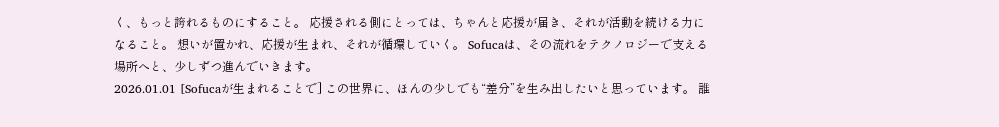く、もっと誇れるものにすること。 応援される側にとっては、ちゃんと応援が届き、それが活動を続ける力になること。 想いが置かれ、応援が生まれ、それが循環していく。 Sofucaは、その流れをテクノロジーで支える場所へと、少しずつ進んでいきます。
2026.01.01 [Sofucaが生まれることで] この世界に、ほんの少しでも“差分”を生み出したいと思っています。 誰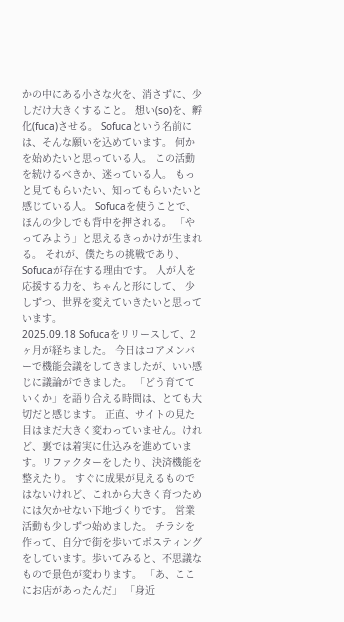かの中にある小さな火を、消さずに、少しだけ大きくすること。 想い(so)を、孵化(fuca)させる。 Sofucaという名前には、そんな願いを込めています。 何かを始めたいと思っている人。 この活動を続けるべきか、迷っている人。 もっと見てもらいたい、知ってもらいたいと感じている人。 Sofucaを使うことで、 ほんの少しでも背中を押される。 「やってみよう」と思えるきっかけが生まれる。 それが、僕たちの挑戦であり、Sofucaが存在する理由です。 人が人を応援する力を、ちゃんと形にして、 少しずつ、世界を変えていきたいと思っています。
2025.09.18 Sofucaをリリースして、2ヶ月が経ちました。 今日はコアメンバーで機能会議をしてきましたが、いい感じに議論ができました。 「どう育てていくか」を語り合える時間は、とても大切だと感じます。 正直、サイトの見た目はまだ大きく変わっていません。けれど、裏では着実に仕込みを進めています。リファクターをしたり、決済機能を整えたり。 すぐに成果が見えるものではないけれど、これから大きく育つためには欠かせない下地づくりです。 営業活動も少しずつ始めました。 チラシを作って、自分で街を歩いてポスティングをしています。歩いてみると、不思議なもので景色が変わります。 「あ、ここにお店があったんだ」 「身近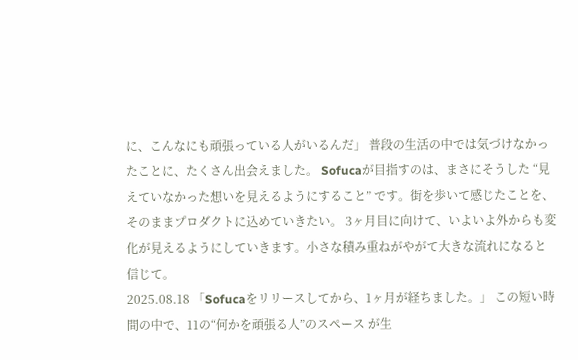に、こんなにも頑張っている人がいるんだ」 普段の生活の中では気づけなかったことに、たくさん出会えました。 Sofucaが目指すのは、まさにそうした “見えていなかった想いを見えるようにすること” です。街を歩いて感じたことを、そのままプロダクトに込めていきたい。 3ヶ月目に向けて、いよいよ外からも変化が見えるようにしていきます。小さな積み重ねがやがて大きな流れになると信じて。
2025.08.18 「Sofucaをリリースしてから、1ヶ月が経ちました。」 この短い時間の中で、11の“何かを頑張る人”のスペース が生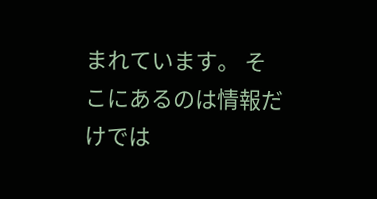まれています。 そこにあるのは情報だけでは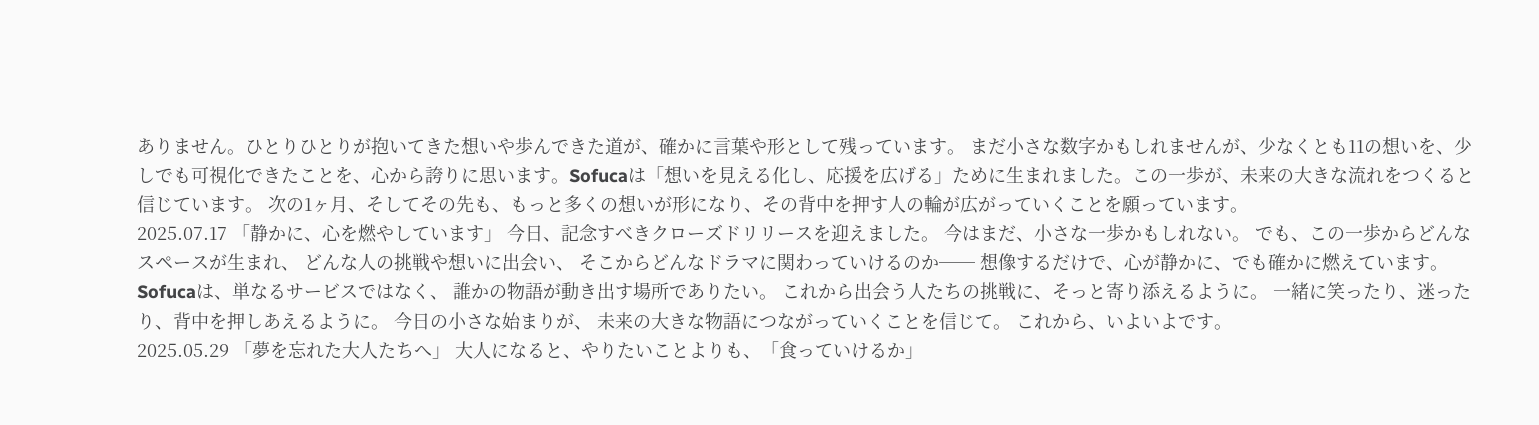ありません。ひとりひとりが抱いてきた想いや歩んできた道が、確かに言葉や形として残っています。 まだ小さな数字かもしれませんが、少なくとも11の想いを、少しでも可視化できたことを、心から誇りに思います。Sofucaは「想いを見える化し、応援を広げる」ために生まれました。この一歩が、未来の大きな流れをつくると信じています。 次の1ヶ月、そしてその先も、もっと多くの想いが形になり、その背中を押す人の輪が広がっていくことを願っています。
2025.07.17 「静かに、心を燃やしています」 今日、記念すべきクローズドリリースを迎えました。 今はまだ、小さな一歩かもしれない。 でも、この一歩からどんなスペースが生まれ、 どんな人の挑戦や想いに出会い、 そこからどんなドラマに関わっていけるのか── 想像するだけで、心が静かに、でも確かに燃えています。 Sofucaは、単なるサービスではなく、 誰かの物語が動き出す場所でありたい。 これから出会う人たちの挑戦に、そっと寄り添えるように。 一緒に笑ったり、迷ったり、背中を押しあえるように。 今日の小さな始まりが、 未来の大きな物語につながっていくことを信じて。 これから、いよいよです。
2025.05.29 「夢を忘れた大人たちへ」 大人になると、やりたいことよりも、「食っていけるか」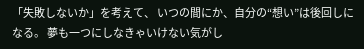「失敗しないか」を考えて、 いつの間にか、自分の“想い”は後回しになる。 夢も一つにしなきゃいけない気がし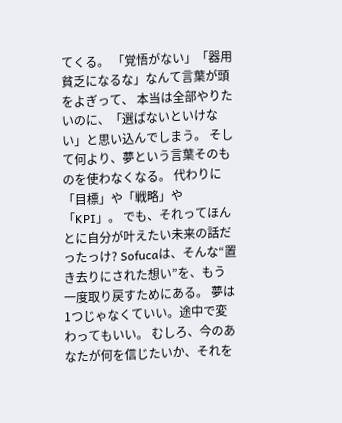てくる。 「覚悟がない」「器用貧乏になるな」なんて言葉が頭をよぎって、 本当は全部やりたいのに、「選ばないといけない」と思い込んでしまう。 そして何より、夢という言葉そのものを使わなくなる。 代わりに「目標」や「戦略」や「KPI」。 でも、それってほんとに自分が叶えたい未来の話だったっけ? Sofucaは、そんな“置き去りにされた想い”を、もう一度取り戻すためにある。 夢は1つじゃなくていい。途中で変わってもいい。 むしろ、今のあなたが何を信じたいか、それを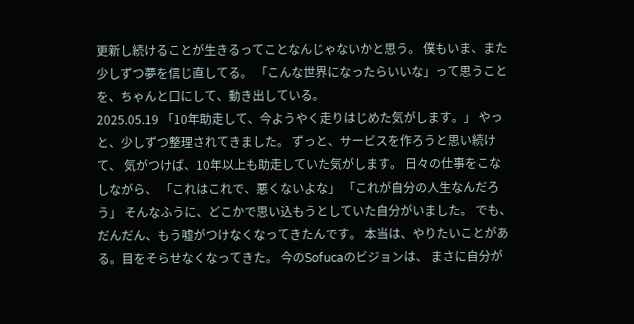更新し続けることが生きるってことなんじゃないかと思う。 僕もいま、また少しずつ夢を信じ直してる。 「こんな世界になったらいいな」って思うことを、ちゃんと口にして、動き出している。
2025.05.19 「10年助走して、今ようやく走りはじめた気がします。」 やっと、少しずつ整理されてきました。 ずっと、サービスを作ろうと思い続けて、 気がつけば、10年以上も助走していた気がします。 日々の仕事をこなしながら、 「これはこれで、悪くないよな」 「これが自分の人生なんだろう」 そんなふうに、どこかで思い込もうとしていた自分がいました。 でも、だんだん、もう嘘がつけなくなってきたんです。 本当は、やりたいことがある。目をそらせなくなってきた。 今のSofucaのビジョンは、 まさに自分が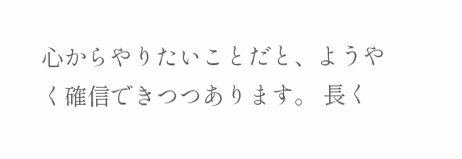心からやりたいことだと、ようやく確信できつつあります。 長く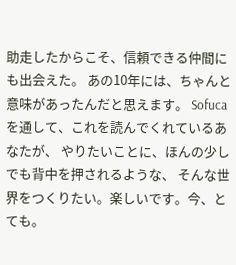助走したからこそ、信頼できる仲間にも出会えた。 あの10年には、ちゃんと意味があったんだと思えます。 Sofucaを通して、これを読んでくれているあなたが、 やりたいことに、ほんの少しでも背中を押されるような、 そんな世界をつくりたい。楽しいです。今、とても。